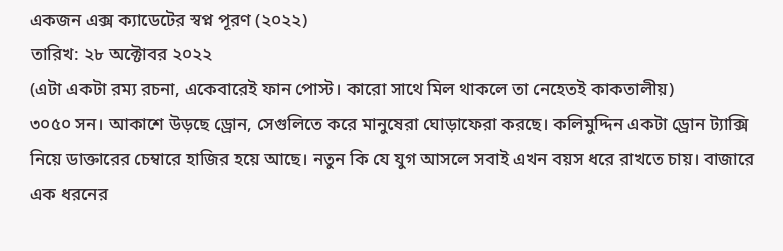একজন এক্স ক্যাডেটের স্বপ্ন পূরণ (২০২২)
তারিখ: ২৮ অক্টোবর ২০২২
(এটা একটা রম্য রচনা, একেবারেই ফান পোস্ট। কারো সাথে মিল থাকলে তা নেহেতই কাকতালীয়)
৩০৫০ সন। আকাশে উড়ছে ড্রোন, সেগুলিতে করে মানুষেরা ঘোড়াফেরা করছে। কলিমুদ্দিন একটা ড্রোন ট্যাক্সি নিয়ে ডাক্তারের চেম্বারে হাজির হয়ে আছে। নতুন কি যে যুগ আসলে সবাই এখন বয়স ধরে রাখতে চায়। বাজারে এক ধরনের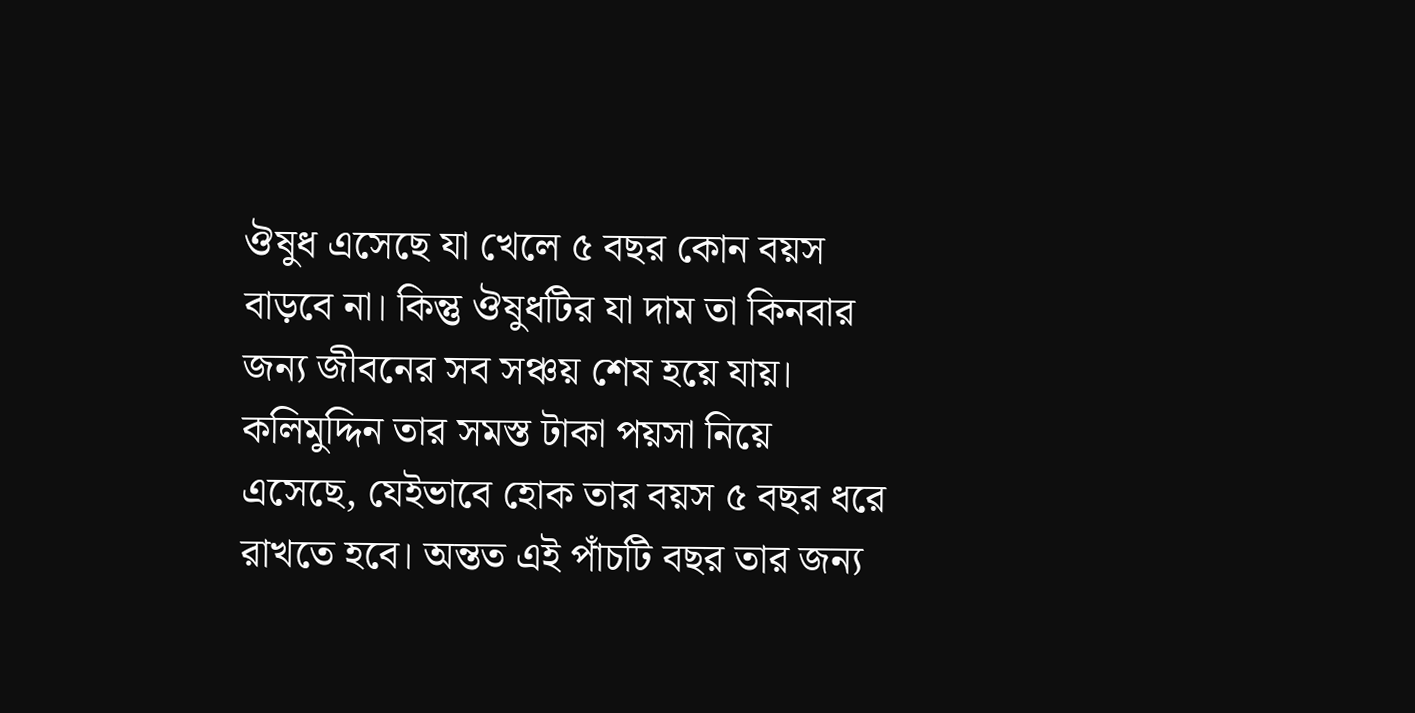ঔষুধ এসেছে যা খেলে ৫ বছর কোন বয়স বাড়বে না। কিন্তু ঔষুধটির যা দাম তা কিনবার জন্য জীবনের সব সঞ্চয় শেষ হয়ে যায়।
কলিমুদ্দিন তার সমস্ত টাকা পয়সা নিয়ে এসেছে, যেইভাবে হোক তার বয়স ৫ বছর ধরে রাখতে হবে। অন্তত এই পাঁচটি বছর তার জন্য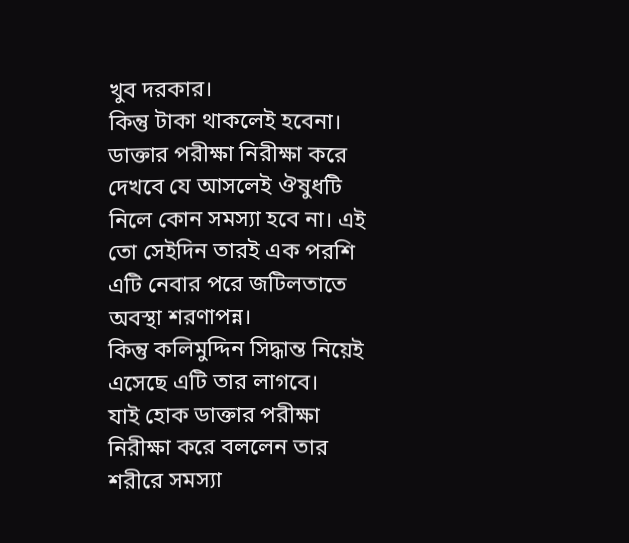খুব দরকার।
কিন্তু টাকা থাকলেই হবেনা। ডাক্তার পরীক্ষা নিরীক্ষা করে দেখবে যে আসলেই ঔষুধটি নিলে কোন সমস্যা হবে না। এই তো সেইদিন তারই এক পরশি এটি নেবার পরে জটিলতাতে অবস্থা শরণাপন্ন।
কিন্তু কলিমুদ্দিন সিদ্ধান্ত নিয়েই এসেছে এটি তার লাগবে।
যাই হোক ডাক্তার পরীক্ষা নিরীক্ষা করে বললেন তার শরীরে সমস্যা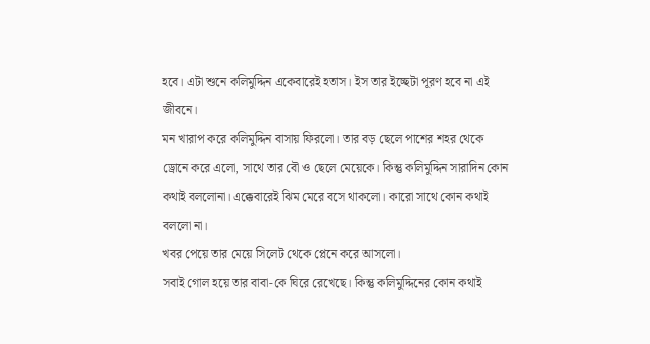হবে। এটা শুনে কলিমুদ্দিন একেবারেই হতাস। ইস তার ইচ্ছেটা পূরণ হবে না এই জীবনে।
মন খারাপ করে কলিমুদ্দিন বাসায় ফিরলো। তার বড় ছেলে পাশের শহর থেকে ড্রোনে করে এলো, সাথে তার বৌ ও ছেলে মেয়েকে। কিন্তু কলিমুদ্দিন সারাদিন কোন কথাই বললোনা। এক্কেবারেই ঝিম মেরে বসে থাকলো। কারো সাথে কোন কথাই বললো না।
খবর পেয়ে তার মেয়ে সিলেট থেকে প্লেনে করে আসলো।
সবাই গোল হয়ে তার বাবা-কে ঘিরে রেখেছে। কিন্তু কলিমুদ্দিনের কোন কথাই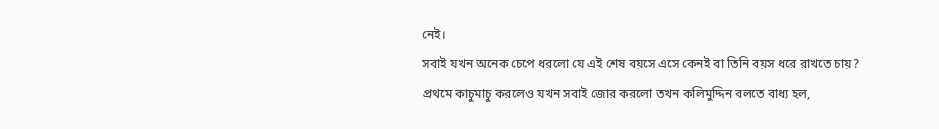নেই।
সবাই যখন অনেক চেপে ধরলো যে এই শেষ বয়সে এসে কেনই বা তিনি বয়স ধরে রাখতে চায়?
প্রথমে কাচুমাচু করলেও যখন সবাই জোর করলো তখন কলিমুদ্দিন বলতে বাধ্য হল,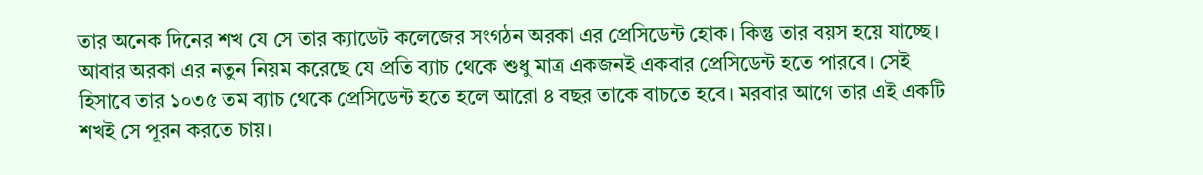তার অনেক দিনের শখ যে সে তার ক্যাডেট কলেজের সংগঠন অরকা এর প্রেসিডেন্ট হোক। কিন্তু তার বয়স হয়ে যাচ্ছে। আবার অরকা এর নতুন নিয়ম করেছে যে প্রতি ব্যাচ থেকে শুধু মাত্র একজনই একবার প্রেসিডেন্ট হতে পারবে। সেই হিসাবে তার ১০৩৫ তম ব্যাচ থেকে প্রেসিডেন্ট হতে হলে আরো ৪ বছর তাকে বাচতে হবে। মরবার আগে তার এই একটি শখই সে পূরন করতে চায়।